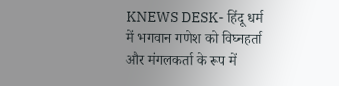KNEWS DESK- हिंदू धर्म में भगवान गणेश को विघ्नहर्ता और मंगलकर्ता के रूप में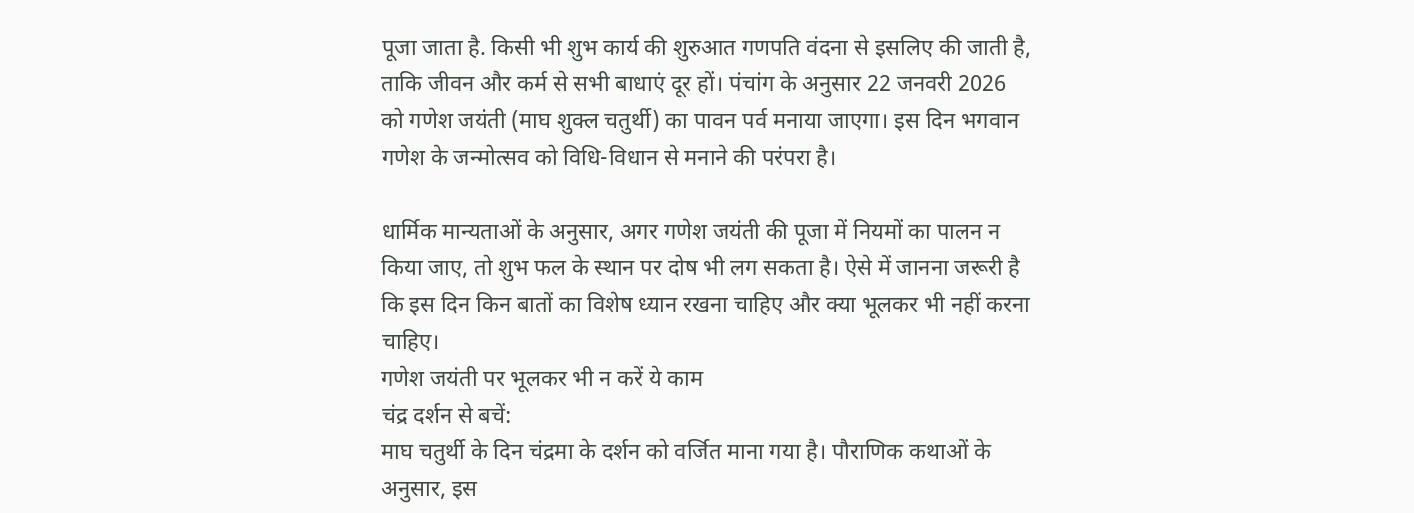पूजा जाता है. किसी भी शुभ कार्य की शुरुआत गणपति वंदना से इसलिए की जाती है, ताकि जीवन और कर्म से सभी बाधाएं दूर हों। पंचांग के अनुसार 22 जनवरी 2026 को गणेश जयंती (माघ शुक्ल चतुर्थी) का पावन पर्व मनाया जाएगा। इस दिन भगवान गणेश के जन्मोत्सव को विधि-विधान से मनाने की परंपरा है।

धार्मिक मान्यताओं के अनुसार, अगर गणेश जयंती की पूजा में नियमों का पालन न किया जाए, तो शुभ फल के स्थान पर दोष भी लग सकता है। ऐसे में जानना जरूरी है कि इस दिन किन बातों का विशेष ध्यान रखना चाहिए और क्या भूलकर भी नहीं करना चाहिए।
गणेश जयंती पर भूलकर भी न करें ये काम
चंद्र दर्शन से बचें:
माघ चतुर्थी के दिन चंद्रमा के दर्शन को वर्जित माना गया है। पौराणिक कथाओं के अनुसार, इस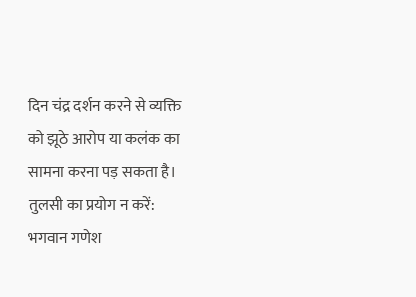दिन चंद्र दर्शन करने से व्यक्ति को झूठे आरोप या कलंक का सामना करना पड़ सकता है।
तुलसी का प्रयोग न करें:
भगवान गणेश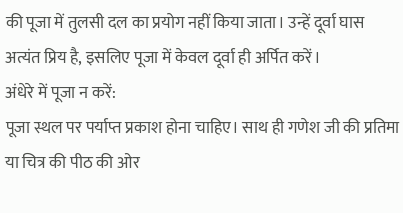की पूजा में तुलसी दल का प्रयोग नहीं किया जाता। उन्हें दूर्वा घास अत्यंत प्रिय है, इसलिए पूजा में केवल दूर्वा ही अर्पित करें।
अंधेरे में पूजा न करें:
पूजा स्थल पर पर्याप्त प्रकाश होना चाहिए। साथ ही गणेश जी की प्रतिमा या चित्र की पीठ की ओर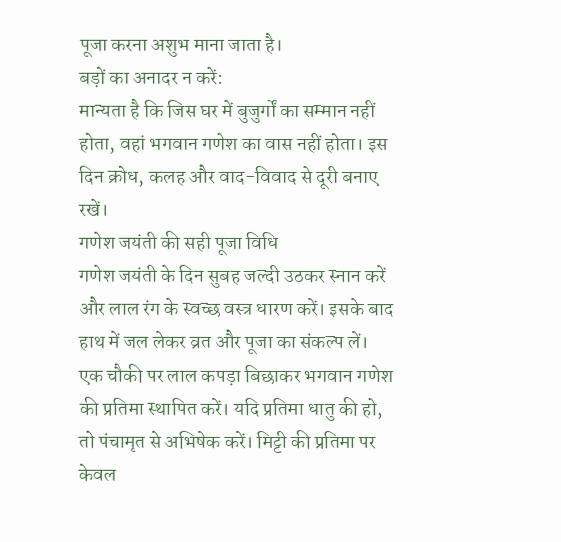पूजा करना अशुभ माना जाता है।
बड़ों का अनादर न करें:
मान्यता है कि जिस घर में बुजुर्गों का सम्मान नहीं होता, वहां भगवान गणेश का वास नहीं होता। इस दिन क्रोध, कलह और वाद-विवाद से दूरी बनाए रखें।
गणेश जयंती की सही पूजा विधि
गणेश जयंती के दिन सुबह जल्दी उठकर स्नान करें और लाल रंग के स्वच्छ वस्त्र धारण करें। इसके बाद हाथ में जल लेकर व्रत और पूजा का संकल्प लें।
एक चौकी पर लाल कपड़ा बिछाकर भगवान गणेश की प्रतिमा स्थापित करें। यदि प्रतिमा धातु की हो, तो पंचामृत से अभिषेक करें। मिट्टी की प्रतिमा पर केवल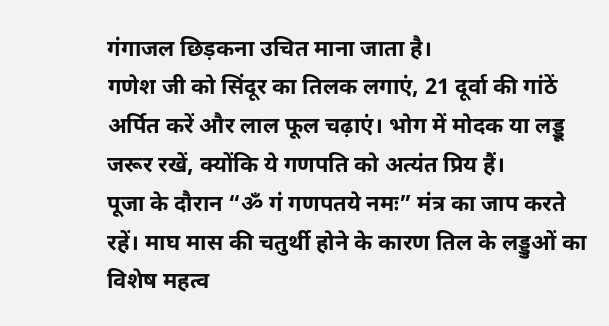गंगाजल छिड़कना उचित माना जाता है।
गणेश जी को सिंदूर का तिलक लगाएं, 21 दूर्वा की गांठें अर्पित करें और लाल फूल चढ़ाएं। भोग में मोदक या लड्डू जरूर रखें, क्योंकि ये गणपति को अत्यंत प्रिय हैं।
पूजा के दौरान “ॐ गं गणपतये नमः” मंत्र का जाप करते रहें। माघ मास की चतुर्थी होने के कारण तिल के लड्डुओं का विशेष महत्व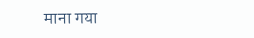माना गया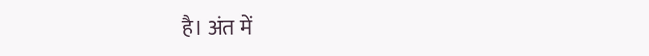है। अंत में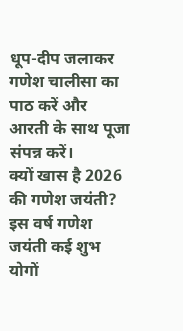धूप-दीप जलाकर गणेश चालीसा का पाठ करें और आरती के साथ पूजा संपन्न करें।
क्यों खास है 2026 की गणेश जयंती?
इस वर्ष गणेश जयंती कई शुभ योगों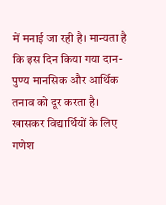में मनाई जा रही है। मान्यता है कि इस दिन किया गया दान-पुण्य मानसिक और आर्थिक तनाव को दूर करता है। खासकर विद्यार्थियों के लिए गणेश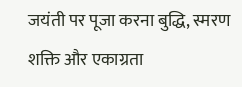जयंती पर पूजा करना बुद्धि, स्मरण शक्ति और एकाग्रता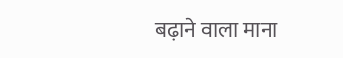बढ़ाने वाला माना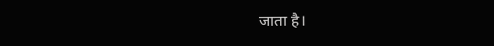जाता है।